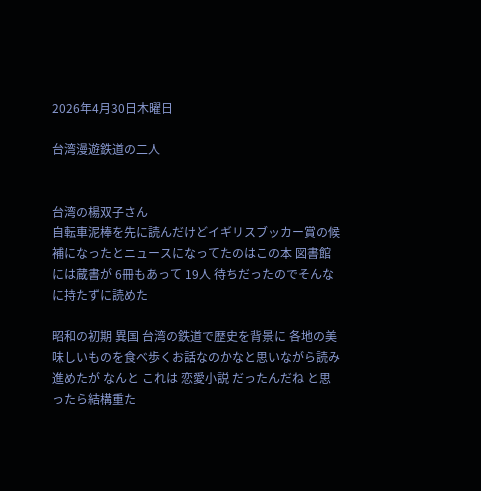2026年4月30日木曜日

台湾漫遊鉄道の二人


台湾の楊双子さん
自転車泥棒を先に読んだけどイギリスブッカー賞の候補になったとニュースになってたのはこの本 図書館には蔵書が 6冊もあって 19人 待ちだったのでそんなに持たずに読めた

昭和の初期 異国 台湾の鉄道で歴史を背景に 各地の美味しいものを食べ歩くお話なのかなと思いながら読み進めたが なんと これは 恋愛小説 だったんだね と思ったら結構重た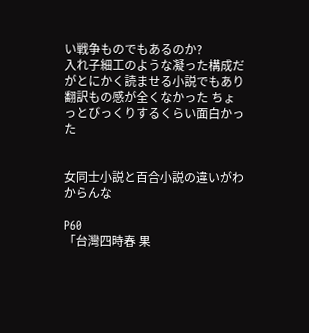い戦争ものでもあるのか?
入れ子細工のような凝った構成だがとにかく読ませる小説でもあり翻訳もの感が全くなかった ちょっとびっくりするくらい面白かった


女同士小説と百合小説の違いがわからんな

P60
「台灣四時春 果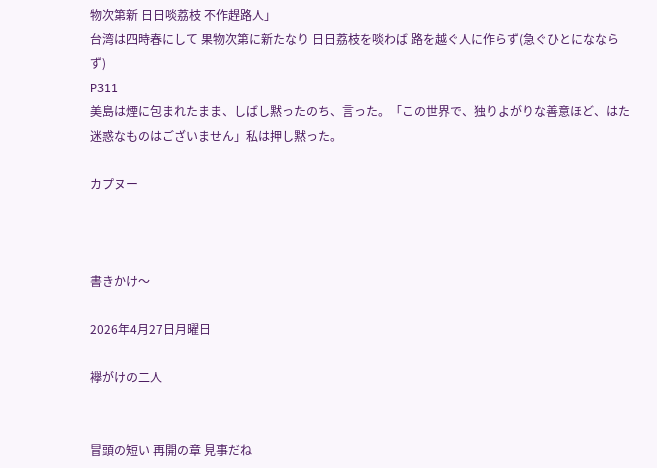物次第新 日日啖荔枝 不作趕路人」
台湾は四時春にして 果物次第に新たなり 日日荔枝を啖わば 路を越ぐ人に作らず(急ぐひとになならず)
P311
美島は煙に包まれたまま、しばし黙ったのち、言った。「この世界で、独りよがりな善意ほど、はた迷惑なものはございません」私は押し黙った。

カプヌー



書きかけ〜

2026年4月27日月曜日

襷がけの二人


冒頭の短い 再開の章 見事だね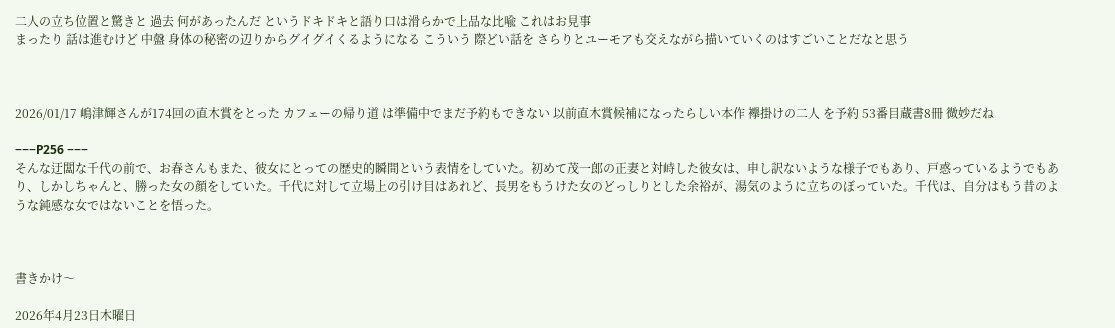二人の立ち位置と驚きと 過去 何があったんだ というドキドキと語り口は滑らかで上品な比喩 これはお見事
まったり 話は進むけど 中盤 身体の秘密の辺りからグイグイくるようになる こういう 際どい話を さらりとユーモアも交えながら描いていくのはすごいことだなと思う



2026/01/17 嶋津輝さんが174回の直木賞をとった カフェーの帰り道 は準備中でまだ予約もできない 以前直木賞候補になったらしい本作 襷掛けの二人 を予約 53番目蔵書8冊 微妙だね

−−−P256 −−−
そんな迂闆な千代の前で、お春さんもまた、彼女にとっての歴史的瞬間という表情をしていた。初めて茂一郎の正妻と対峙した彼女は、申し訳ないような様子でもあり、戸惑っているようでもあり、しかしちゃんと、勝った女の顔をしていた。千代に対して立場上の引け目はあれど、長男をもうけた女のどっしりとした余裕が、湯気のように立ちのぼっていた。千代は、自分はもう昔のような鈍感な女ではないことを悟った。



書きかけ〜

2026年4月23日木曜日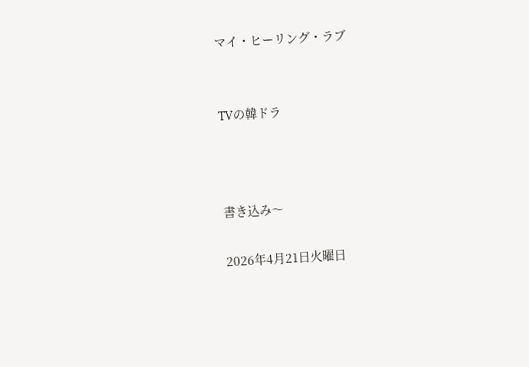マイ・ヒーリング・ラブ


TVの韓ドラ



書き込み〜

2026年4月21日火曜日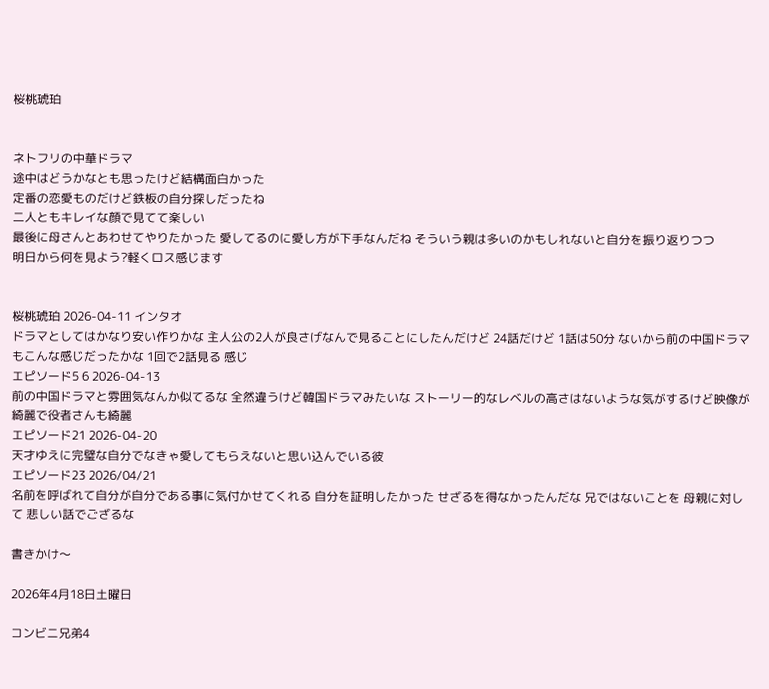桜桃琥珀


ネトフリの中華ドラマ
途中はどうかなとも思ったけど結構面白かった
定番の恋愛ものだけど鉄板の自分探しだったね
二人ともキレイな顔で見てて楽しい
最後に母さんとあわせてやりたかった 愛してるのに愛し方が下手なんだね そういう親は多いのかもしれないと自分を振り返りつつ
明日から何を見よう?軽くロス感じます


桜桃琥珀 2026-04-11 インタオ
ドラマとしてはかなり安い作りかな 主人公の2人が良さげなんで見ることにしたんだけど 24話だけど 1話は50分 ないから前の中国ドラマ もこんな感じだったかな 1回で2話見る 感じ
エピソード5 6 2026-04-13
前の中国ドラマと雰囲気なんか似てるな 全然違うけど韓国ドラマみたいな ストーリー的なレベルの高さはないような気がするけど映像が綺麗で役者さんも綺麗
エピソード21 2026-04-20
天才ゆえに完璧な自分でなきゃ愛してもらえないと思い込んでいる彼
エピソード23 2026/04/21
名前を呼ばれて自分が自分である事に気付かせてくれる 自分を証明したかった せざるを得なかったんだな 兄ではないことを 母親に対して 悲しい話でござるな

書きかけ〜

2026年4月18日土曜日

コンビニ兄弟4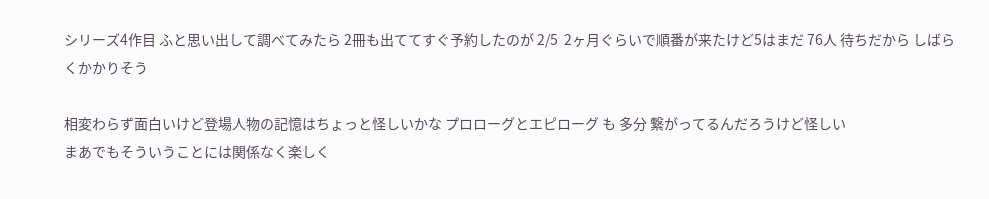シリーズ4作目 ふと思い出して調べてみたら 2冊も出ててすぐ予約したのが 2/5  2ヶ月ぐらいで順番が来たけど5はまだ 76人 待ちだから しばらくかかりそう

相変わらず面白いけど登場人物の記憶はちょっと怪しいかな プロローグとエピローグ も 多分 繋がってるんだろうけど怪しい
まあでもそういうことには関係なく楽しく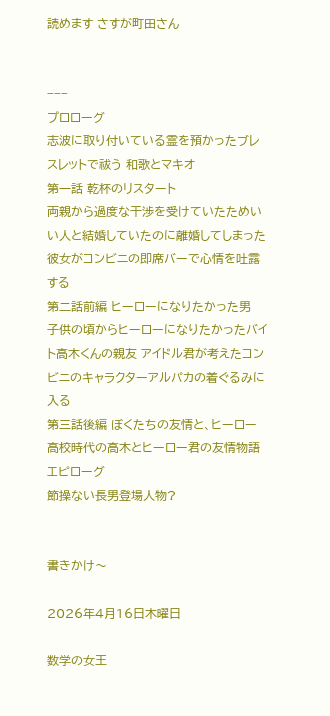読めます さすが町田さん


−−−
プロローグ
志波に取り付いている霊を預かったブレスレットで祓う 和歌とマキオ
第一話 乾杯のリスタート
両親から過度な干渉を受けていたためいい人と結婚していたのに離婚してしまった彼女がコンビニの即席バーで心情を吐露する
第二話前編 ヒーローになりたかった男
子供の頃からヒーローになりたかったバイト高木くんの親友 アイドル君が考えたコンビニのキャラクターアルパカの着ぐるみに入る
第三話後編 ぼくたちの友情と、ヒーロー
高校時代の高木とヒーロー君の友情物語
エピローグ
節操ない長男登場人物?


書きかけ〜

2026年4月16日木曜日

数学の女王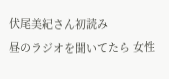伏尾美紀さん初読み
昼のラジオを聞いてたら 女性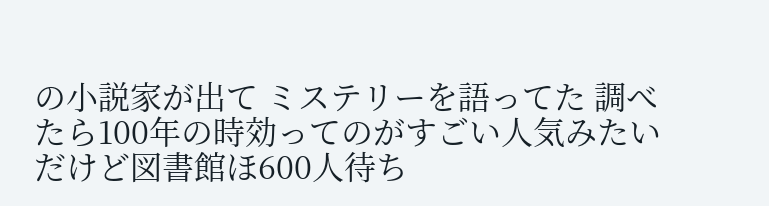の小説家が出て ミステリーを語ってた 調べたら100年の時効ってのがすごい人気みたいだけど図書館ほ600人待ち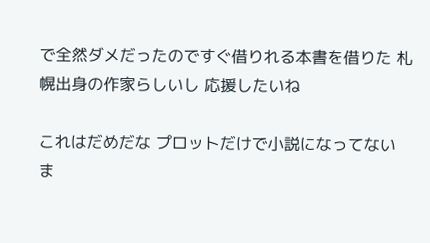で全然ダメだったのですぐ借りれる本書を借りた 札幌出身の作家らしいし 応援したいね

これはだめだな プロットだけで小説になってない
ま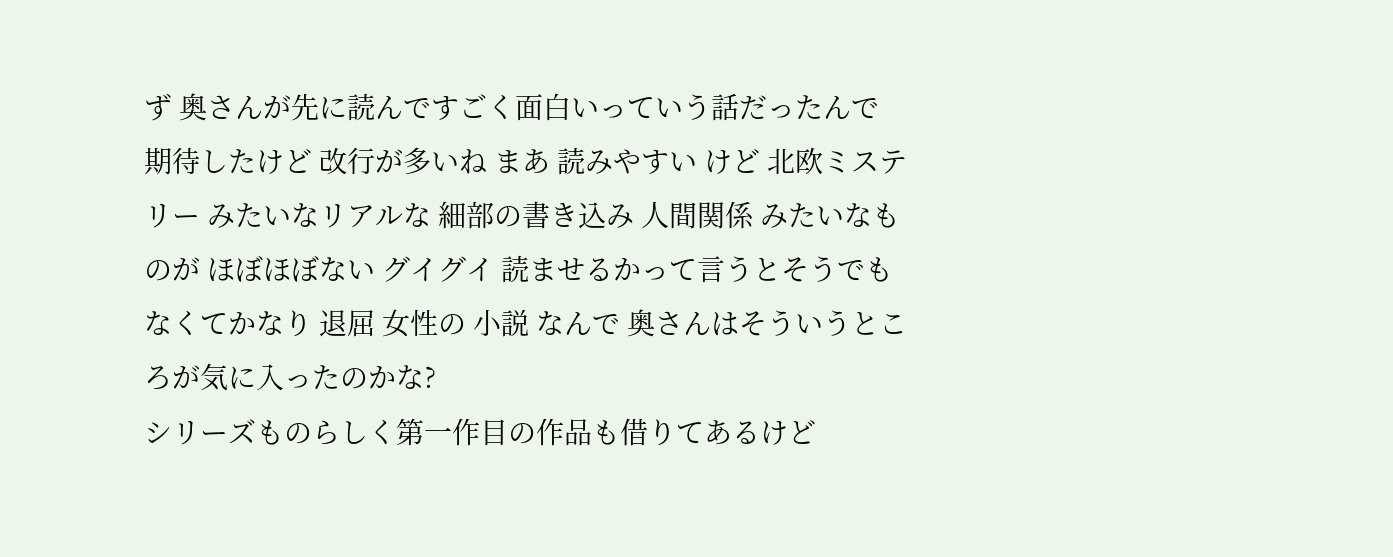ず 奥さんが先に読んですごく面白いっていう話だったんで 期待したけど 改行が多いね まあ 読みやすい けど 北欧ミステリー みたいなリアルな 細部の書き込み 人間関係 みたいなものが ほぼほぼない グイグイ 読ませるかって言うとそうでもなくてかなり 退屈 女性の 小説 なんで 奥さんはそういうところが気に入ったのかな?
シリーズものらしく第一作目の作品も借りてあるけど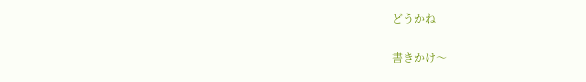どうかね


書きかけ〜